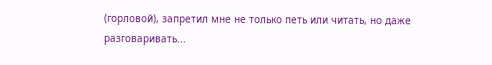(горловой), запретил мне не только петь или читать, но даже разговаривать...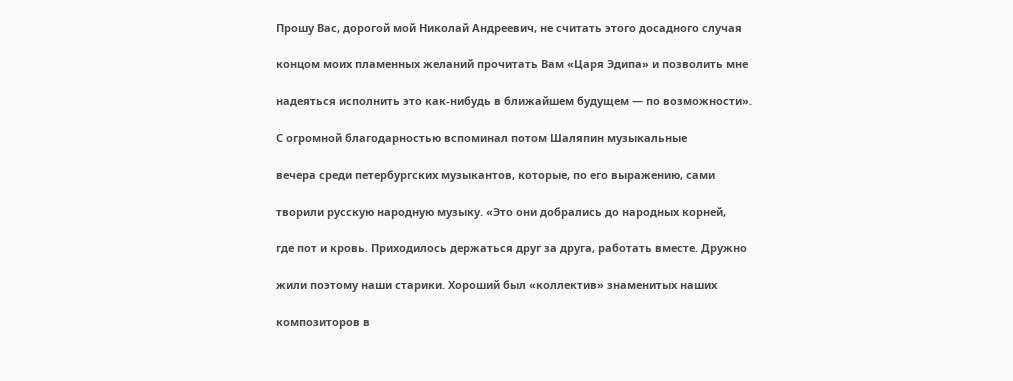Прошу Вас, дорогой мой Николай Андреевич, не считать этого досадного случая

концом моих пламенных желаний прочитать Вам «Царя Эдипа» и позволить мне

надеяться исполнить это как-нибудь в ближайшем будущем — по возможности».

С огромной благодарностью вспоминал потом Шаляпин музыкальные

вечера среди петербургских музыкантов, которые, по его выражению, сами

творили русскую народную музыку. «Это они добрались до народных корней,

где пот и кровь. Приходилось держаться друг за друга, работать вместе. Дружно

жили поэтому наши старики. Хороший был «коллектив» знаменитых наших

композиторов в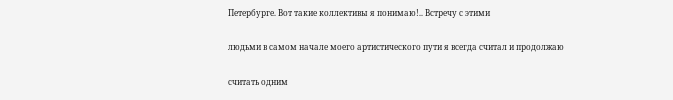Петербурге. Вот такие коллективы я понимаю!.. Встречу с этими

людьми в самом начале моего артистического пути я всегда считал и продолжаю

считать одним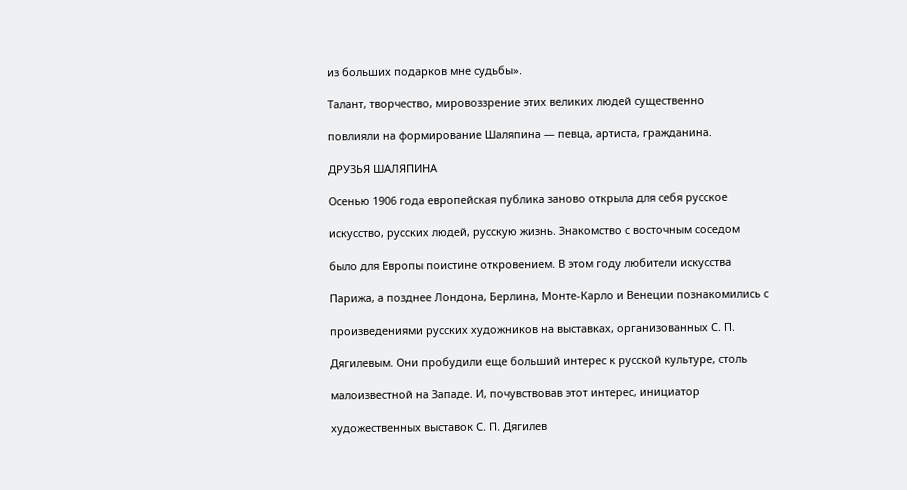из больших подарков мне судьбы».

Талант, творчество, мировоззрение этих великих людей существенно

повлияли на формирование Шаляпина — певца, артиста, гражданина.

ДРУЗЬЯ ШАЛЯПИНА

Осенью 1906 года европейская публика заново открыла для себя русское

искусство, русских людей, русскую жизнь. Знакомство с восточным соседом

было для Европы поистине откровением. В этом году любители искусства

Парижа, а позднее Лондона, Берлина, Монте-Карло и Венеции познакомились с

произведениями русских художников на выставках, организованных С. П.

Дягилевым. Они пробудили еще больший интерес к русской культуре, столь

малоизвестной на Западе. И, почувствовав этот интерес, инициатор

художественных выставок С. П. Дягилев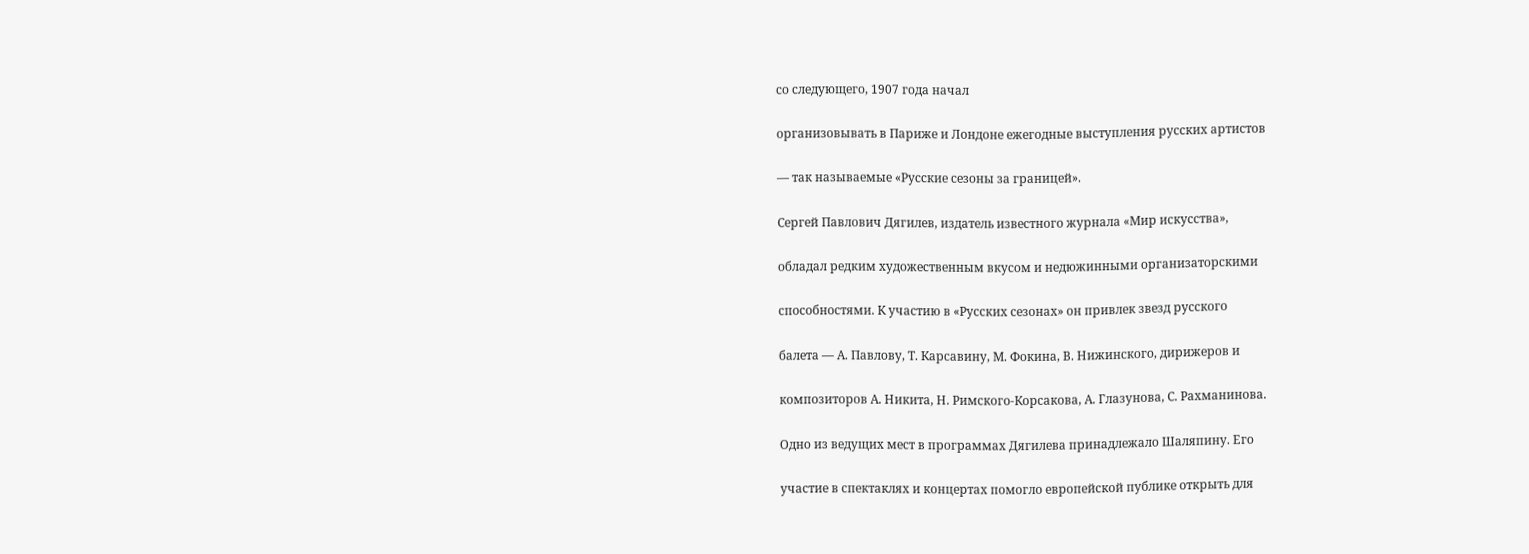со следующего, 1907 года начал

организовывать в Париже и Лондоне ежегодные выступления русских артистов

— так называемые «Русские сезоны за границей».

Сергей Павлович Дягилев, издатель известного журнала «Мир искусства»,

обладал редким художественным вкусом и недюжинными организаторскими

способностями. К участию в «Русских сезонах» он привлек звезд русского

балета — А. Павлову, Т. Карсавину, М. Фокина, В. Нижинского, дирижеров и

композиторов А. Никита, Н. Римского-Корсакова, А. Глазунова, С. Рахманинова.

Одно из ведущих мест в программах Дягилева принадлежало Шаляпину. Его

участие в спектаклях и концертах помогло европейской публике открыть для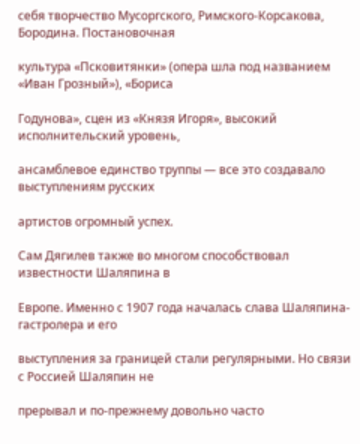себя творчество Мусоргского, Римского-Корсакова, Бородина. Постановочная

культура «Псковитянки» (опера шла под названием «Иван Грозный»), «Бориса

Годунова», сцен из «Князя Игоря», высокий исполнительский уровень,

ансамблевое единство труппы — все это создавало выступлениям русских

артистов огромный успех.

Сам Дягилев также во многом способствовал известности Шаляпина в

Европе. Именно с 1907 года началась слава Шаляпина-гастролера и его

выступления за границей стали регулярными. Но связи с Россией Шаляпин не

прерывал и по-прежнему довольно часто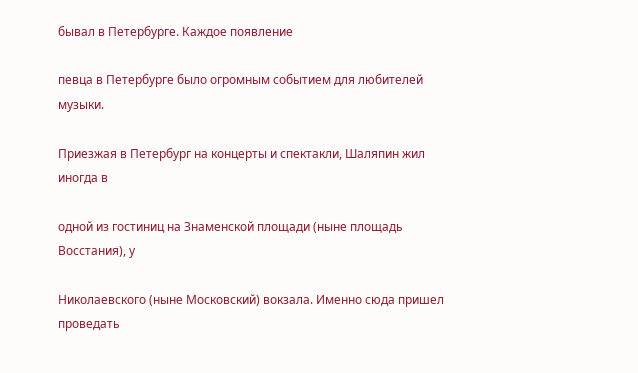бывал в Петербурге. Каждое появление

певца в Петербурге было огромным событием для любителей музыки.

Приезжая в Петербург на концерты и спектакли, Шаляпин жил иногда в

одной из гостиниц на Знаменской площади (ныне площадь Восстания), у

Николаевского (ныне Московский) вокзала. Именно сюда пришел проведать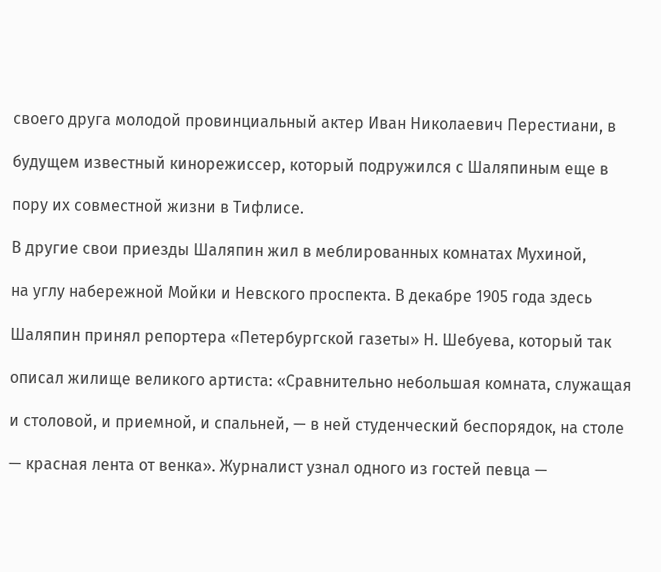своего друга молодой провинциальный актер Иван Николаевич Перестиани, в

будущем известный кинорежиссер, который подружился с Шаляпиным еще в

пору их совместной жизни в Тифлисе.

В другие свои приезды Шаляпин жил в меблированных комнатах Мухиной,

на углу набережной Мойки и Невского проспекта. В декабре 1905 года здесь

Шаляпин принял репортера «Петербургской газеты» Н. Шебуева, который так

описал жилище великого артиста: «Сравнительно небольшая комната, служащая

и столовой, и приемной, и спальней, — в ней студенческий беспорядок, на столе

— красная лента от венка». Журналист узнал одного из гостей певца —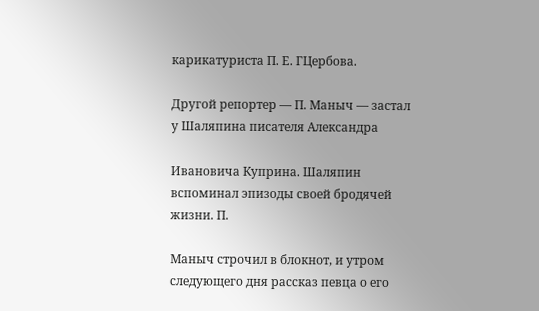карикатуриста П. Е. ГЦербова.

Другой репортер — П. Маныч — застал у Шаляпина писателя Александра

Ивановича Куприна. Шаляпин вспоминал эпизоды своей бродячей жизни. П.

Маныч строчил в блокнот, и утром следующего дня рассказ певца о его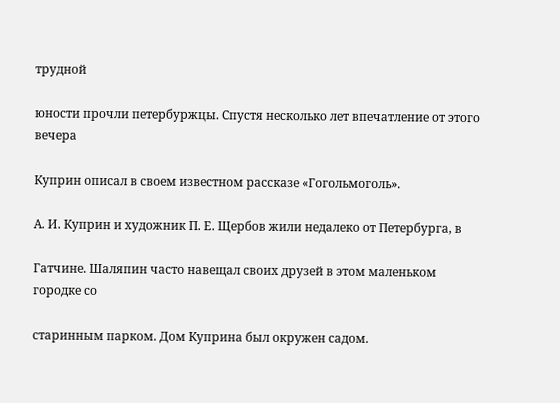трудной

юности прочли петербуржцы. Спустя несколько лет впечатление от этого вечера

Куприн описал в своем известном рассказе «Гогольмоголь».

А. И. Куприн и художник П. Е. Щербов жили недалеко от Петербурга, в

Гатчине. Шаляпин часто навещал своих друзей в этом маленьком городке со

старинным парком. Дом Куприна был окружен садом.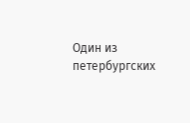Один из петербургских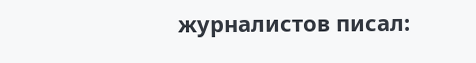журналистов писал: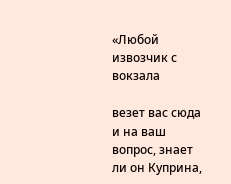«Любой извозчик с вокзала

везет вас сюда и на ваш вопрос, знает ли он Куприна,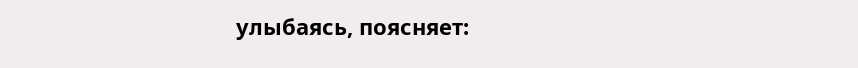улыбаясь, поясняет: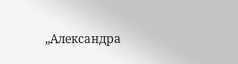„Александра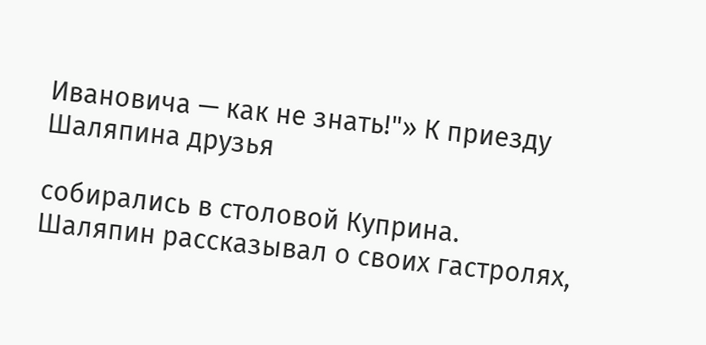Ивановича — как не знать!"» К приезду Шаляпина друзья

собирались в столовой Куприна. Шаляпин рассказывал о своих гастролях,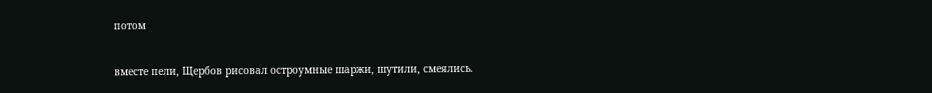потом

вместе пели, Щербов рисовал остроумные шаржи, шутили, смеялись.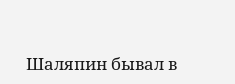Шаляпин бывал в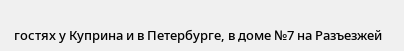гостях у Куприна и в Петербурге, в доме №7 на Разъезжей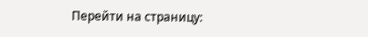Перейти на страницу: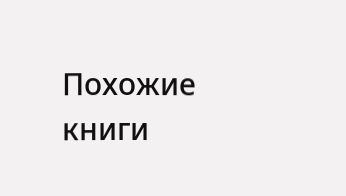Похожие книги